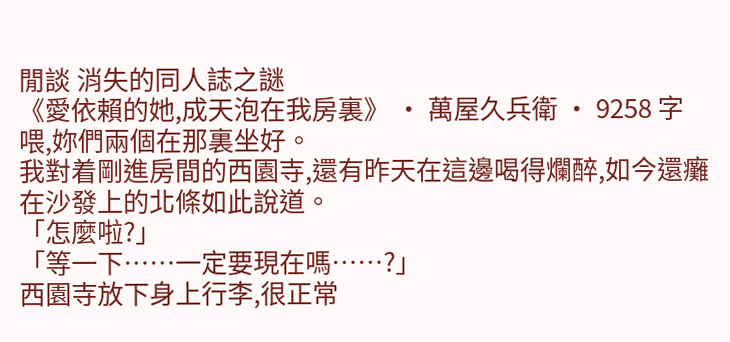閒談 消失的同人誌之謎
《愛依賴的她,成天泡在我房裏》 · 萬屋久兵衛 · 9258 字
喂,妳們兩個在那裏坐好。
我對着剛進房間的西園寺,還有昨天在這邊喝得爛醉,如今還癱在沙發上的北條如此說道。
「怎麼啦?」
「等一下……一定要現在嗎……?」
西園寺放下身上行李,很正常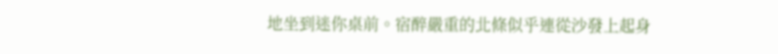地坐到迷你桌前。宿醉嚴重的北條似乎連從沙發上起身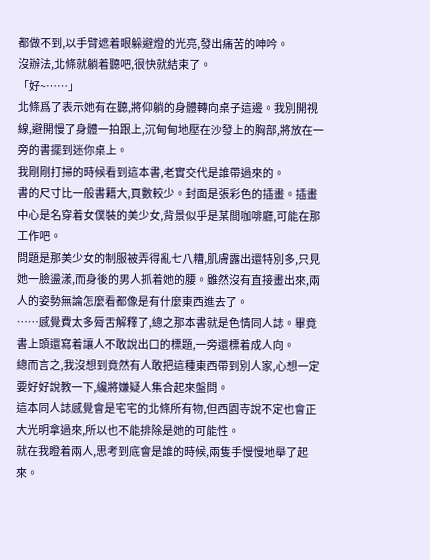都做不到,以手臂遮着眼躲避燈的光亮,發出痛苦的呻吟。
沒辦法,北條就躺着聽吧,很快就結束了。
「好~……」
北條爲了表示她有在聽,將仰躺的身體轉向桌子這邊。我別開視線,避開慢了身體一拍跟上,沉甸甸地壓在沙發上的胸部,將放在一旁的書擺到迷你桌上。
我剛剛打掃的時候看到這本書,老實交代是誰帶過來的。
書的尺寸比一般書籍大,頁數較少。封面是張彩色的插畫。插畫中心是名穿着女僕裝的美少女,背景似乎是某間咖啡廳,可能在那工作吧。
問題是那美少女的制服被弄得亂七八糟,肌膚露出還特別多,只見她一臉盪漾,而身後的男人抓着她的腰。雖然沒有直接畫出來,兩人的姿勢無論怎麼看都像是有什麼東西進去了。
……感覺費太多脣舌解釋了,總之那本書就是色情同人誌。畢竟書上頭還寫着讓人不敢說出口的標題,一旁還標着成人向。
總而言之,我沒想到竟然有人敢把這種東西帶到別人家,心想一定要好好說教一下,纔將嫌疑人集合起來盤問。
這本同人誌感覺會是宅宅的北條所有物,但西園寺說不定也會正大光明拿過來,所以也不能排除是她的可能性。
就在我瞪着兩人,思考到底會是誰的時候,兩隻手慢慢地舉了起來。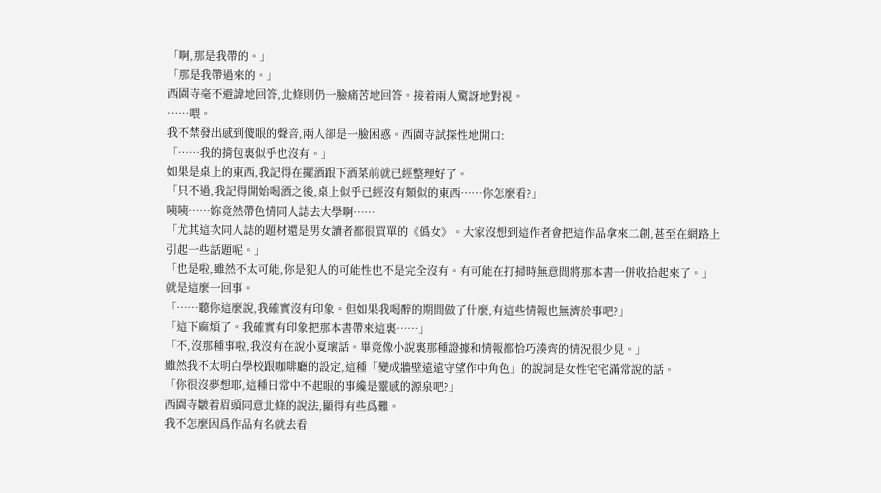「啊,那是我帶的。」
「那是我帶過來的。」
西園寺毫不避諱地回答,北條則仍一臉痛苦地回答。接着兩人驚訝地對視。
……喂。
我不禁發出感到傻眼的聲音,兩人卻是一臉困惑。西園寺試探性地開口:
「……我的揹包裏似乎也沒有。」
如果是桌上的東西,我記得在擺酒跟下酒菜前就已經整理好了。
「只不過,我記得開始喝酒之後,桌上似乎已經沒有類似的東西……你怎麼看?」
咦咦……妳竟然帶色情同人誌去大學啊……
「尤其這次同人誌的題材還是男女讀者都很買單的《僞女》。大家沒想到這作者會把這作品拿來二創,甚至在網路上引起一些話題呢。」
「也是啦,雖然不太可能,你是犯人的可能性也不是完全沒有。有可能在打掃時無意間將那本書一併收拾起來了。」
就是這麼一回事。
「……聽你這麼說,我確實沒有印象。但如果我喝醉的期間做了什麼,有這些情報也無濟於事吧?」
「這下麻煩了。我確實有印象把那本書帶來這裏……」
「不,沒那種事啦,我沒有在說小夏壞話。畢竟像小說裏那種證據和情報都恰巧湊齊的情況很少見。」
雖然我不太明白學校跟咖啡廳的設定,這種「變成牆壁遠遠守望作中角色」的說詞是女性宅宅滿常說的話。
「你很沒夢想耶,這種日常中不起眼的事纔是靈感的源泉吧?」
西園寺皺着眉頭同意北條的說法,顯得有些爲難。
我不怎麼因爲作品有名就去看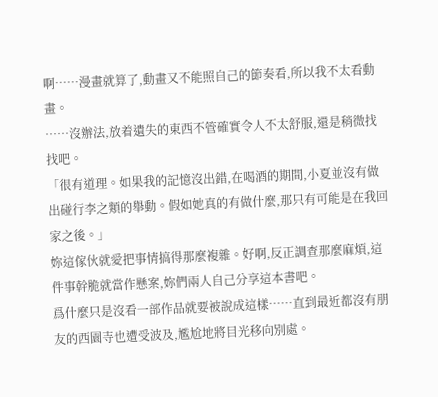啊……漫畫就算了,動畫又不能照自己的節奏看,所以我不太看動畫。
……沒辦法,放着遺失的東西不管確實令人不太舒服,還是稍微找找吧。
「很有道理。如果我的記憶沒出錯,在喝酒的期間,小夏並沒有做出碰行李之類的舉動。假如她真的有做什麼,那只有可能是在我回家之後。」
妳這傢伙就愛把事情搞得那麼複雜。好啊,反正調查那麼麻煩,這件事幹脆就當作懸案,妳們兩人自己分享這本書吧。
爲什麼只是沒看一部作品就要被說成這樣……直到最近都沒有朋友的西園寺也遭受波及,尷尬地將目光移向別處。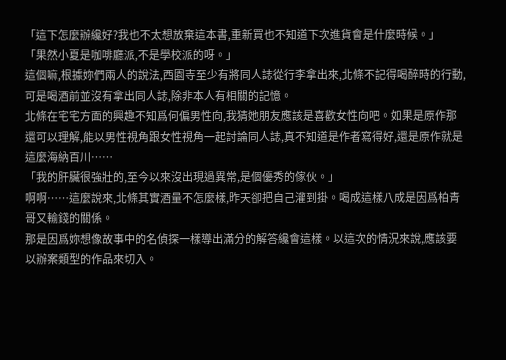「這下怎麼辦纔好?我也不太想放棄這本書,重新買也不知道下次進貨會是什麼時候。」
「果然小夏是咖啡廳派,不是學校派的呀。」
這個嘛,根據妳們兩人的說法,西園寺至少有將同人誌從行李拿出來,北條不記得喝醉時的行動,可是喝酒前並沒有拿出同人誌,除非本人有相關的記憶。
北條在宅宅方面的興趣不知爲何偏男性向,我猜她朋友應該是喜歡女性向吧。如果是原作那還可以理解,能以男性視角跟女性視角一起討論同人誌,真不知道是作者寫得好,還是原作就是這麼海納百川……
「我的肝臟很強壯的,至今以來沒出現過異常,是個優秀的傢伙。」
啊啊……這麼說來,北條其實酒量不怎麼樣,昨天卻把自己灌到掛。喝成這樣八成是因爲柏青哥又輸錢的關係。
那是因爲妳想像故事中的名偵探一樣導出滿分的解答纔會這樣。以這次的情況來說,應該要以辦案類型的作品來切入。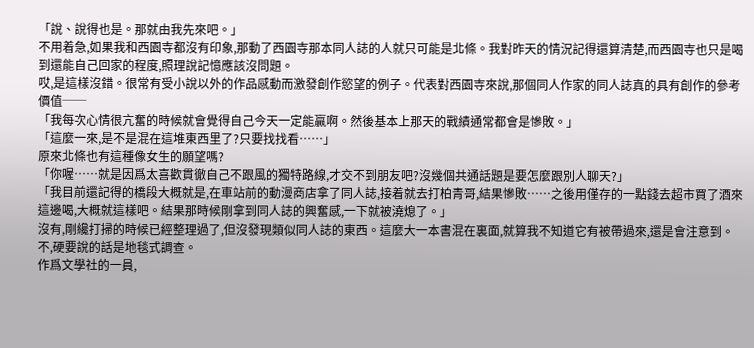「說、說得也是。那就由我先來吧。」
不用着急,如果我和西園寺都沒有印象,那動了西園寺那本同人誌的人就只可能是北條。我對昨天的情況記得還算清楚,而西園寺也只是喝到還能自己回家的程度,照理說記憶應該沒問題。
哎,是這樣沒錯。很常有受小說以外的作品感動而激發創作慾望的例子。代表對西園寺來說,那個同人作家的同人誌真的具有創作的參考價值──
「我每次心情很亢奮的時候就會覺得自己今天一定能贏啊。然後基本上那天的戰績通常都會是慘敗。」
「這麼一來,是不是混在這堆東西里了?只要找找看……」
原來北條也有這種像女生的願望嗎?
「你喔……就是因爲太喜歡貫徹自己不跟風的獨特路線,才交不到朋友吧?沒幾個共通話題是要怎麼跟別人聊天?」
「我目前還記得的橋段大概就是,在車站前的動漫商店拿了同人誌,接着就去打柏青哥,結果慘敗……之後用僅存的一點錢去超市買了酒來這邊喝,大概就這樣吧。結果那時候剛拿到同人誌的興奮感,一下就被澆熄了。」
沒有,剛纔打掃的時候已經整理過了,但沒發現類似同人誌的東西。這麼大一本書混在裏面,就算我不知道它有被帶過來,還是會注意到。
不,硬要說的話是地毯式調查。
作爲文學社的一員,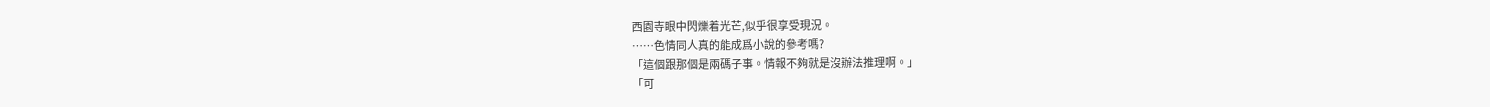西園寺眼中閃爍着光芒,似乎很享受現況。
……色情同人真的能成爲小說的參考嗎?
「這個跟那個是兩碼子事。情報不夠就是沒辦法推理啊。」
「可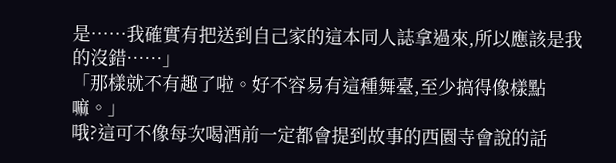是……我確實有把送到自己家的這本同人誌拿過來,所以應該是我的沒錯……」
「那樣就不有趣了啦。好不容易有這種舞臺,至少搞得像樣點嘛。」
哦?這可不像每次喝酒前一定都會提到故事的西園寺會說的話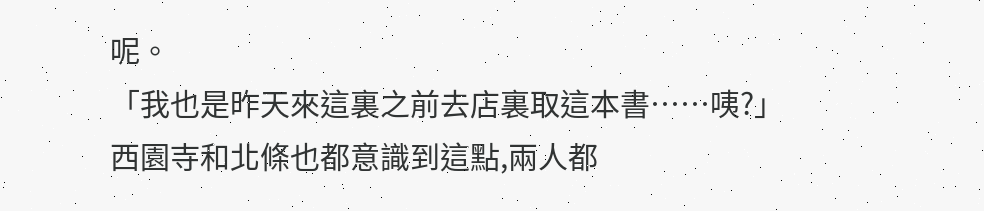呢。
「我也是昨天來這裏之前去店裏取這本書……咦?」
西園寺和北條也都意識到這點,兩人都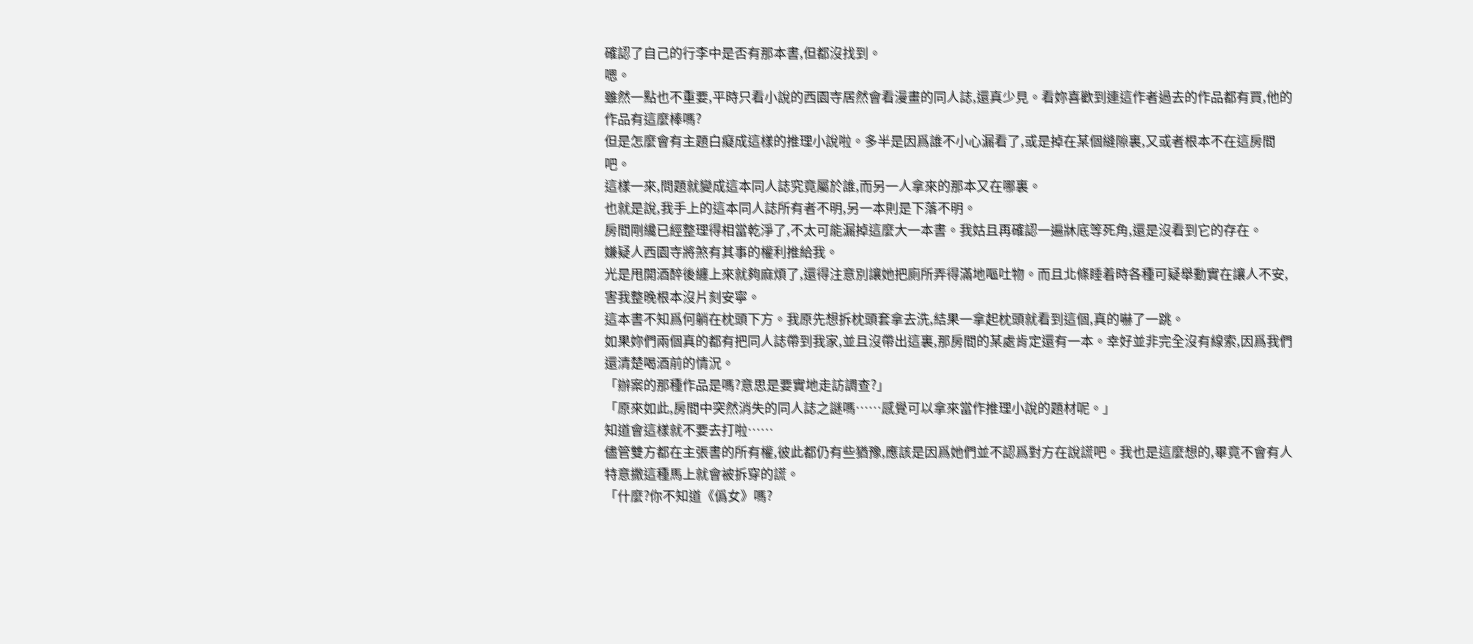確認了自己的行李中是否有那本書,但都沒找到。
嗯。
雖然一點也不重要,平時只看小說的西園寺居然會看漫畫的同人誌,還真少見。看妳喜歡到連這作者過去的作品都有買,他的作品有這麼棒嗎?
但是怎麼會有主題白癡成這樣的推理小說啦。多半是因爲誰不小心漏看了,或是掉在某個縫隙裏,又或者根本不在這房間吧。
這樣一來,問題就變成這本同人誌究竟屬於誰,而另一人拿來的那本又在哪裏。
也就是說,我手上的這本同人誌所有者不明,另一本則是下落不明。
房間剛纔已經整理得相當乾淨了,不太可能漏掉這麼大一本書。我姑且再確認一遍牀底等死角,還是沒看到它的存在。
嫌疑人西園寺將煞有其事的權利推給我。
光是甩開酒醉後纏上來就夠麻煩了,還得注意別讓她把廁所弄得滿地嘔吐物。而且北條睡着時各種可疑舉動實在讓人不安,害我整晚根本沒片刻安寧。
這本書不知爲何躺在枕頭下方。我原先想拆枕頭套拿去洗,結果一拿起枕頭就看到這個,真的嚇了一跳。
如果妳們兩個真的都有把同人誌帶到我家,並且沒帶出這裏,那房間的某處肯定還有一本。幸好並非完全沒有線索,因爲我們還清楚喝酒前的情況。
「辦案的那種作品是嗎?意思是要實地走訪調查?」
「原來如此,房間中突然消失的同人誌之謎嗎……感覺可以拿來當作推理小說的題材呢。」
知道會這樣就不要去打啦……
儘管雙方都在主張書的所有權,彼此都仍有些猶豫,應該是因爲她們並不認爲對方在說謊吧。我也是這麼想的,畢竟不會有人特意撒這種馬上就會被拆穿的謊。
「什麼?你不知道《僞女》嗎?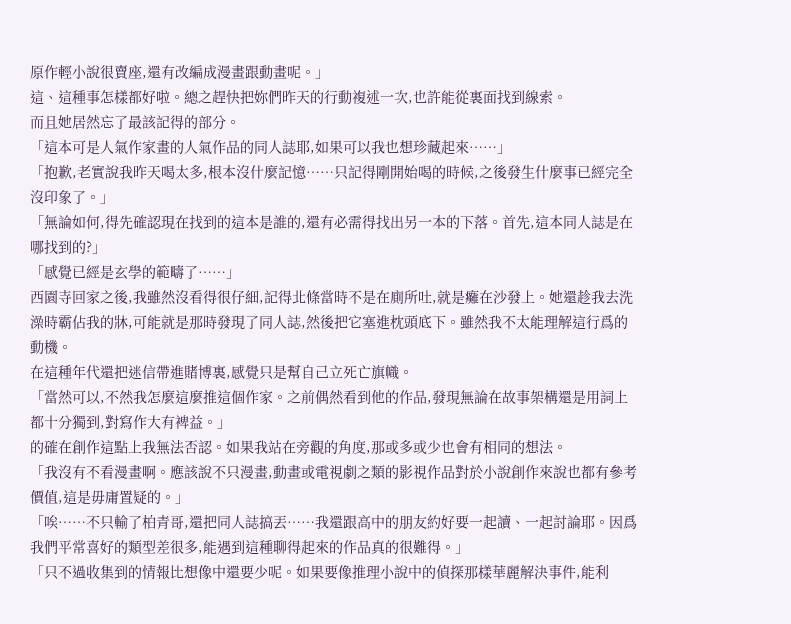原作輕小說很賣座,還有改編成漫畫跟動畫呢。」
這、這種事怎樣都好啦。總之趕快把妳們昨天的行動複述一次,也許能從裏面找到線索。
而且她居然忘了最該記得的部分。
「這本可是人氣作家畫的人氣作品的同人誌耶,如果可以我也想珍藏起來……」
「抱歉,老實說我昨天喝太多,根本沒什麼記憶……只記得剛開始喝的時候,之後發生什麼事已經完全沒印象了。」
「無論如何,得先確認現在找到的這本是誰的,還有必需得找出另一本的下落。首先,這本同人誌是在哪找到的?」
「感覺已經是玄學的範疇了……」
西園寺回家之後,我雖然沒看得很仔細,記得北條當時不是在廁所吐,就是癱在沙發上。她還趁我去洗澡時霸佔我的牀,可能就是那時發現了同人誌,然後把它塞進枕頭底下。雖然我不太能理解這行爲的動機。
在這種年代還把迷信帶進賭博裏,感覺只是幫自己立死亡旗幟。
「當然可以,不然我怎麼這麼推這個作家。之前偶然看到他的作品,發現無論在故事架構還是用詞上都十分獨到,對寫作大有裨益。」
的確在創作這點上我無法否認。如果我站在旁觀的角度,那或多或少也會有相同的想法。
「我沒有不看漫畫啊。應該說不只漫畫,動畫或電視劇之類的影視作品對於小說創作來說也都有參考價值,這是毋庸置疑的。」
「唉……不只輸了柏青哥,還把同人誌搞丟……我還跟高中的朋友約好要一起讀、一起討論耶。因爲我們平常喜好的類型差很多,能遇到這種聊得起來的作品真的很難得。」
「只不過收集到的情報比想像中還要少呢。如果要像推理小說中的偵探那樣華麗解決事件,能利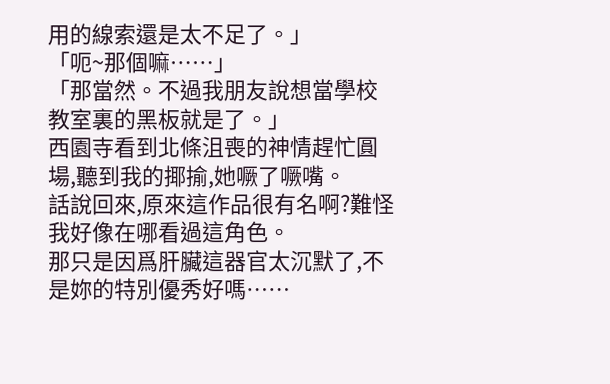用的線索還是太不足了。」
「呃~那個嘛……」
「那當然。不過我朋友說想當學校教室裏的黑板就是了。」
西園寺看到北條沮喪的神情趕忙圓場,聽到我的揶揄,她噘了噘嘴。
話說回來,原來這作品很有名啊?難怪我好像在哪看過這角色。
那只是因爲肝臟這器官太沉默了,不是妳的特別優秀好嗎……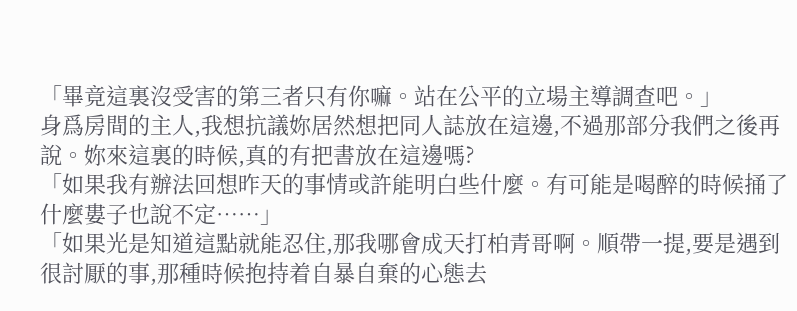「畢竟這裏沒受害的第三者只有你嘛。站在公平的立場主導調查吧。」
身爲房間的主人,我想抗議妳居然想把同人誌放在這邊,不過那部分我們之後再說。妳來這裏的時候,真的有把書放在這邊嗎?
「如果我有辦法回想昨天的事情或許能明白些什麼。有可能是喝醉的時候捅了什麼婁子也說不定……」
「如果光是知道這點就能忍住,那我哪會成天打柏青哥啊。順帶一提,要是遇到很討厭的事,那種時候抱持着自暴自棄的心態去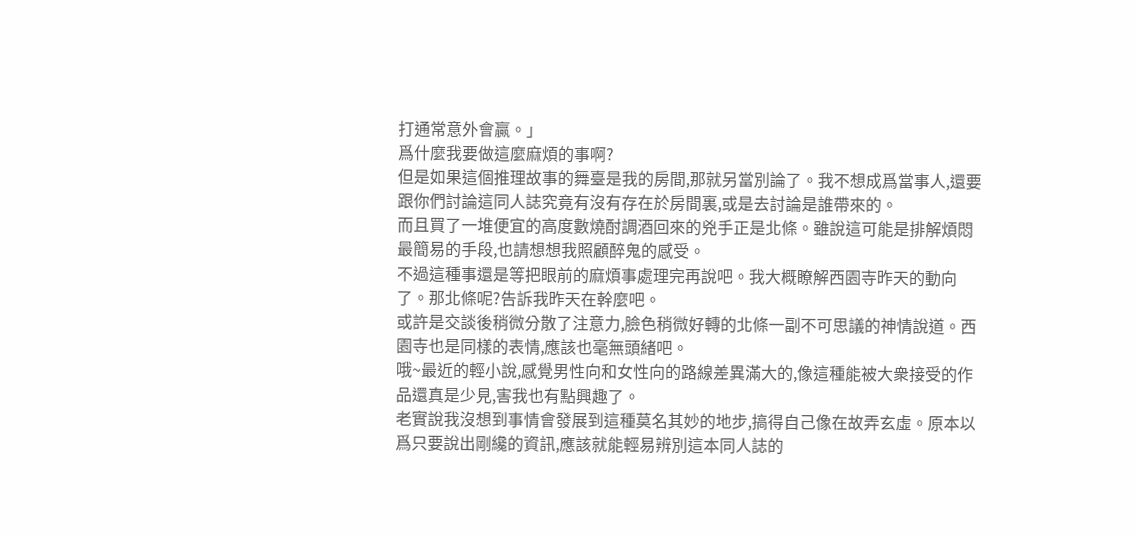打通常意外會贏。」
爲什麼我要做這麼麻煩的事啊?
但是如果這個推理故事的舞臺是我的房間,那就另當別論了。我不想成爲當事人,還要跟你們討論這同人誌究竟有沒有存在於房間裏,或是去討論是誰帶來的。
而且買了一堆便宜的高度數燒酎調酒回來的兇手正是北條。雖說這可能是排解煩悶最簡易的手段,也請想想我照顧醉鬼的感受。
不過這種事還是等把眼前的麻煩事處理完再說吧。我大概瞭解西園寺昨天的動向了。那北條呢?告訴我昨天在幹麼吧。
或許是交談後稍微分散了注意力,臉色稍微好轉的北條一副不可思議的神情說道。西園寺也是同樣的表情,應該也毫無頭緒吧。
哦~最近的輕小說,感覺男性向和女性向的路線差異滿大的,像這種能被大衆接受的作品還真是少見,害我也有點興趣了。
老實說我沒想到事情會發展到這種莫名其妙的地步,搞得自己像在故弄玄虛。原本以爲只要說出剛纔的資訊,應該就能輕易辨別這本同人誌的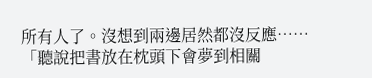所有人了。沒想到兩邊居然都沒反應……
「聽說把書放在枕頭下會夢到相關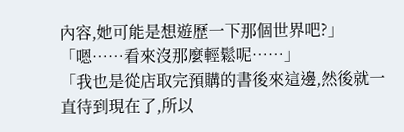內容,她可能是想遊歷一下那個世界吧?」
「嗯……看來沒那麼輕鬆呢……」
「我也是從店取完預購的書後來這邊,然後就一直待到現在了,所以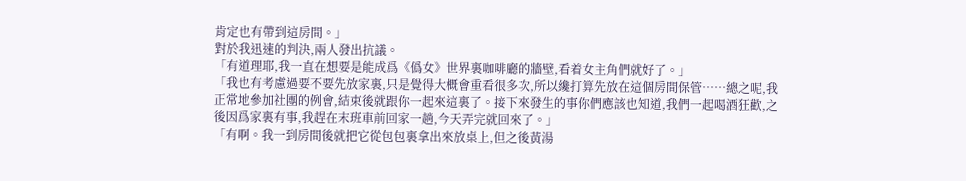肯定也有帶到這房間。」
對於我迅速的判決,兩人發出抗議。
「有道理耶,我一直在想要是能成爲《僞女》世界裏咖啡廳的牆壁,看着女主角們就好了。」
「我也有考慮過要不要先放家裏,只是覺得大概會重看很多次,所以纔打算先放在這個房間保管……總之呢,我正常地參加社團的例會,結束後就跟你一起來這裏了。接下來發生的事你們應該也知道,我們一起喝酒狂歡,之後因爲家裏有事,我趕在末班車前回家一趟,今天弄完就回來了。」
「有啊。我一到房間後就把它從包包裏拿出來放桌上,但之後黃湯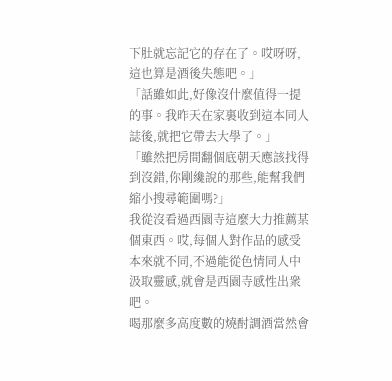下肚就忘記它的存在了。哎呀呀,這也算是酒後失態吧。」
「話雖如此,好像沒什麼值得一提的事。我昨天在家裏收到這本同人誌後,就把它帶去大學了。」
「雖然把房間翻個底朝天應該找得到沒錯,你剛纔說的那些,能幫我們縮小搜尋範圍嗎?」
我從沒看過西園寺這麼大力推薦某個東西。哎,每個人對作品的感受本來就不同,不過能從色情同人中汲取靈感,就會是西園寺感性出衆吧。
喝那麼多高度數的燒酎調酒當然會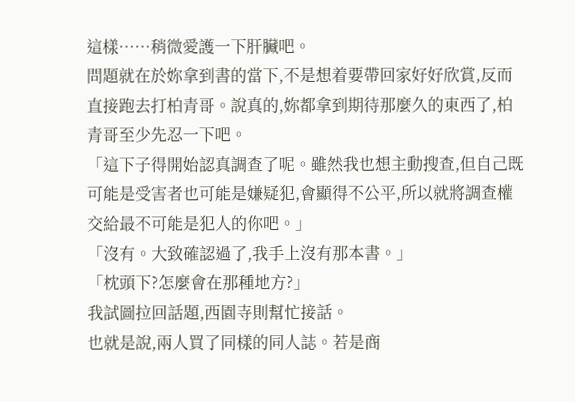這樣……稍微愛護一下肝臟吧。
問題就在於妳拿到書的當下,不是想着要帶回家好好欣賞,反而直接跑去打柏青哥。說真的,妳都拿到期待那麼久的東西了,柏青哥至少先忍一下吧。
「這下子得開始認真調查了呢。雖然我也想主動搜查,但自己既可能是受害者也可能是嫌疑犯,會顯得不公平,所以就將調查權交給最不可能是犯人的你吧。」
「沒有。大致確認過了,我手上沒有那本書。」
「枕頭下?怎麼會在那種地方?」
我試圖拉回話題,西園寺則幫忙接話。
也就是說,兩人買了同樣的同人誌。若是商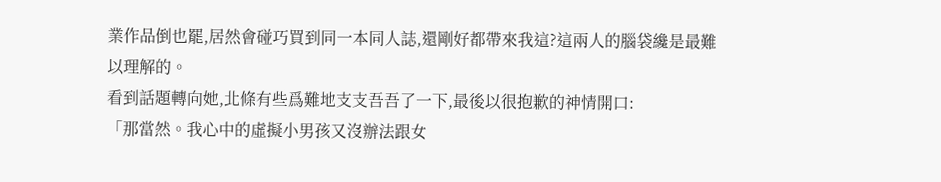業作品倒也罷,居然會碰巧買到同一本同人誌,還剛好都帶來我這?這兩人的腦袋纔是最難以理解的。
看到話題轉向她,北條有些爲難地支支吾吾了一下,最後以很抱歉的神情開口:
「那當然。我心中的虛擬小男孩又沒辦法跟女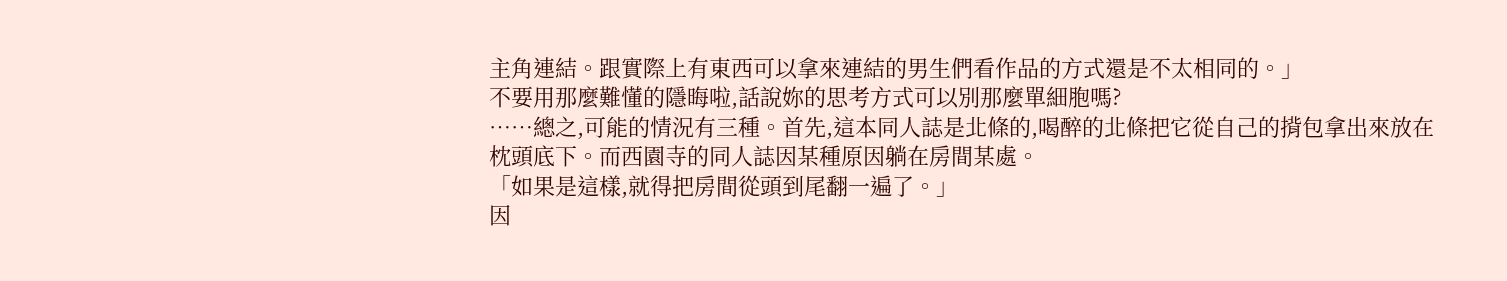主角連結。跟實際上有東西可以拿來連結的男生們看作品的方式還是不太相同的。」
不要用那麼難懂的隱晦啦,話說妳的思考方式可以別那麼單細胞嗎?
……總之,可能的情況有三種。首先,這本同人誌是北條的,喝醉的北條把它從自己的揹包拿出來放在枕頭底下。而西園寺的同人誌因某種原因躺在房間某處。
「如果是這樣,就得把房間從頭到尾翻一遍了。」
因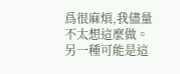爲很麻煩,我儘量不太想這麼做。另一種可能是這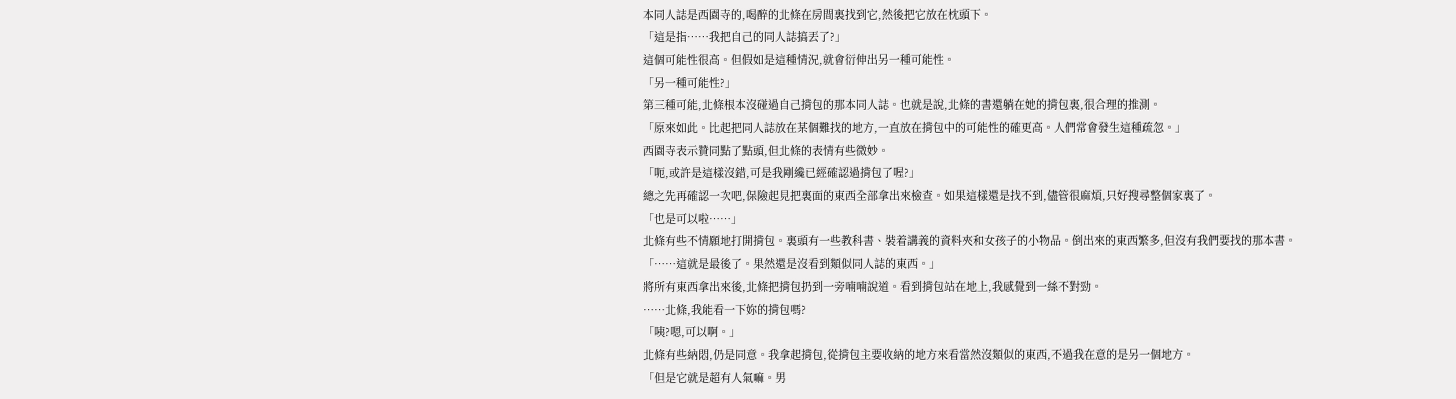本同人誌是西園寺的,喝醉的北條在房間裏找到它,然後把它放在枕頭下。
「這是指……我把自己的同人誌搞丟了?」
這個可能性很高。但假如是這種情況,就會衍伸出另一種可能性。
「另一種可能性?」
第三種可能,北條根本沒碰過自己揹包的那本同人誌。也就是說,北條的書還躺在她的揹包裏,很合理的推測。
「原來如此。比起把同人誌放在某個難找的地方,一直放在揹包中的可能性的確更高。人們常會發生這種疏忽。」
西園寺表示贊同點了點頭,但北條的表情有些微妙。
「呃,或許是這樣沒錯,可是我剛纔已經確認過揹包了喔?」
總之先再確認一次吧,保險起見把裏面的東西全部拿出來檢查。如果這樣還是找不到,儘管很麻煩,只好搜尋整個家裏了。
「也是可以啦……」
北條有些不情願地打開揹包。裏頭有一些教科書、裝着講義的資料夾和女孩子的小物品。倒出來的東西繁多,但沒有我們要找的那本書。
「……這就是最後了。果然還是沒看到類似同人誌的東西。」
將所有東西拿出來後,北條把揹包扔到一旁喃喃說道。看到揹包站在地上,我感覺到一絲不對勁。
……北條,我能看一下妳的揹包嗎?
「咦?嗯,可以啊。」
北條有些納悶,仍是同意。我拿起揹包,從揹包主要收納的地方來看當然沒類似的東西,不過我在意的是另一個地方。
「但是它就是超有人氣嘛。男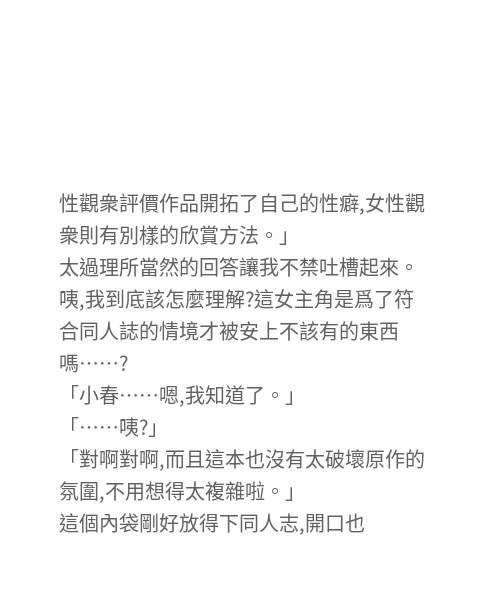性觀衆評價作品開拓了自己的性癖,女性觀衆則有別樣的欣賞方法。」
太過理所當然的回答讓我不禁吐槽起來。咦,我到底該怎麼理解?這女主角是爲了符合同人誌的情境才被安上不該有的東西嗎……?
「小春……嗯,我知道了。」
「……咦?」
「對啊對啊,而且這本也沒有太破壞原作的氛圍,不用想得太複雜啦。」
這個內袋剛好放得下同人志,開口也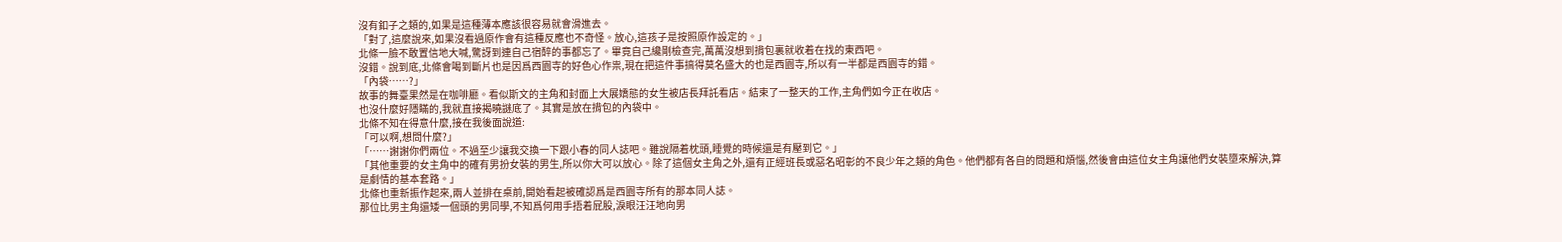沒有釦子之類的,如果是這種薄本應該很容易就會滑進去。
「對了,這麼說來,如果沒看過原作會有這種反應也不奇怪。放心,這孩子是按照原作設定的。」
北條一臉不敢置信地大喊,驚訝到連自己宿醉的事都忘了。畢竟自己纔剛檢查完,萬萬沒想到揹包裏就收着在找的東西吧。
沒錯。說到底,北條會喝到斷片也是因爲西園寺的好色心作祟,現在把這件事搞得莫名盛大的也是西園寺,所以有一半都是西園寺的錯。
「內袋……?」
故事的舞臺果然是在咖啡廳。看似斯文的主角和封面上大展嬌態的女生被店長拜託看店。結束了一整天的工作,主角們如今正在收店。
也沒什麼好隱瞞的,我就直接揭曉謎底了。其實是放在揹包的內袋中。
北條不知在得意什麼,接在我後面說道:
「可以啊,想問什麼?」
「……謝謝你們兩位。不過至少讓我交換一下跟小春的同人誌吧。雖說隔着枕頭,睡覺的時候還是有壓到它。」
「其他重要的女主角中的確有男扮女裝的男生,所以你大可以放心。除了這個女主角之外,還有正經班長或惡名昭彰的不良少年之類的角色。他們都有各自的問題和煩惱,然後會由這位女主角讓他們女裝墮來解決,算是劇情的基本套路。」
北條也重新振作起來,兩人並排在桌前,開始看起被確認爲是西園寺所有的那本同人誌。
那位比男主角還矮一個頭的男同學,不知爲何用手捂着屁股,淚眼汪汪地向男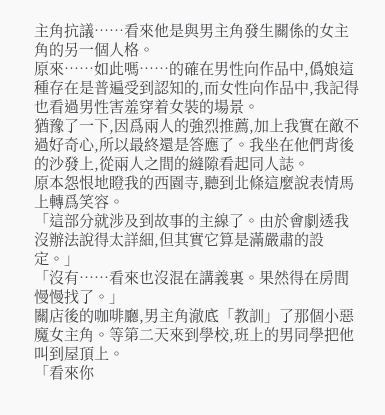主角抗議……看來他是與男主角發生關係的女主角的另一個人格。
原來……如此嗎……的確在男性向作品中,僞娘這種存在是普遍受到認知的,而女性向作品中,我記得也看過男性害羞穿着女裝的場景。
猶豫了一下,因爲兩人的強烈推薦,加上我實在敵不過好奇心,所以最終還是答應了。我坐在他們背後的沙發上,從兩人之間的縫隙看起同人誌。
原本怨恨地瞪我的西園寺,聽到北條這麼說表情馬上轉爲笑容。
「這部分就涉及到故事的主線了。由於會劇透我沒辦法說得太詳細,但其實它算是滿嚴肅的設定。」
「沒有……看來也沒混在講義裏。果然得在房間慢慢找了。」
關店後的咖啡廳,男主角澈底「教訓」了那個小惡魔女主角。等第二天來到學校,班上的男同學把他叫到屋頂上。
「看來你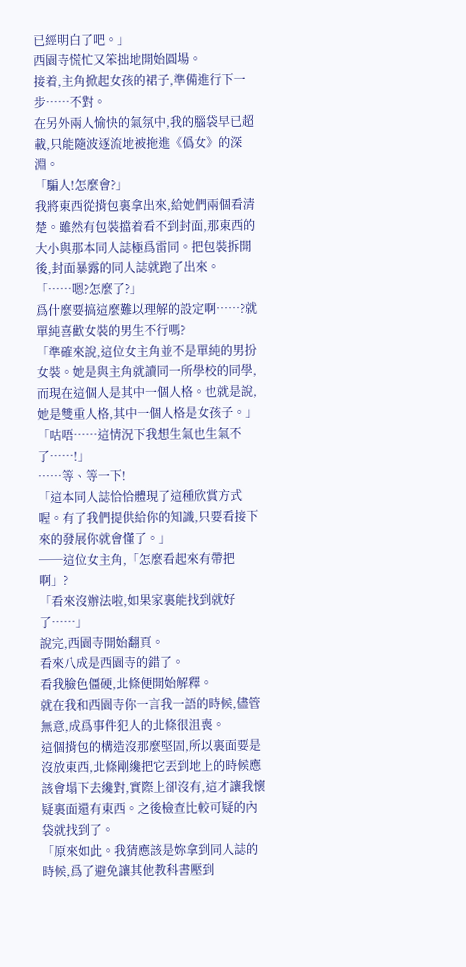已經明白了吧。」
西園寺慌忙又笨拙地開始圓場。
接着,主角掀起女孩的裙子,準備進行下一步……不對。
在另外兩人愉快的氣氛中,我的腦袋早已超載,只能隨波逐流地被拖進《僞女》的深淵。
「騙人!怎麼會?」
我將東西從揹包裏拿出來,給她們兩個看清楚。雖然有包裝擋着看不到封面,那東西的大小與那本同人誌極爲雷同。把包裝拆開後,封面暴露的同人誌就跑了出來。
「……嗯?怎麼了?」
爲什麼要搞這麼難以理解的設定啊……?就單純喜歡女裝的男生不行嗎?
「準確來說,這位女主角並不是單純的男扮女裝。她是與主角就讀同一所學校的同學,而現在這個人是其中一個人格。也就是說,她是雙重人格,其中一個人格是女孩子。」
「咕唔……這情況下我想生氣也生氣不了……!」
……等、等一下!
「這本同人誌恰恰體現了這種欣賞方式喔。有了我們提供給你的知識,只要看接下來的發展你就會懂了。」
──這位女主角,「怎麼看起來有帶把啊」?
「看來沒辦法啦,如果家裏能找到就好了……」
說完,西園寺開始翻頁。
看來八成是西園寺的錯了。
看我臉色僵硬,北條便開始解釋。
就在我和西園寺你一言我一語的時候,儘管無意,成爲事件犯人的北條很沮喪。
這個揹包的構造沒那麼堅固,所以裏面要是沒放東西,北條剛纔把它丟到地上的時候應該會塌下去纔對,實際上卻沒有,這才讓我懷疑裏面還有東西。之後檢查比較可疑的內袋就找到了。
「原來如此。我猜應該是妳拿到同人誌的時候,爲了避免讓其他教科書壓到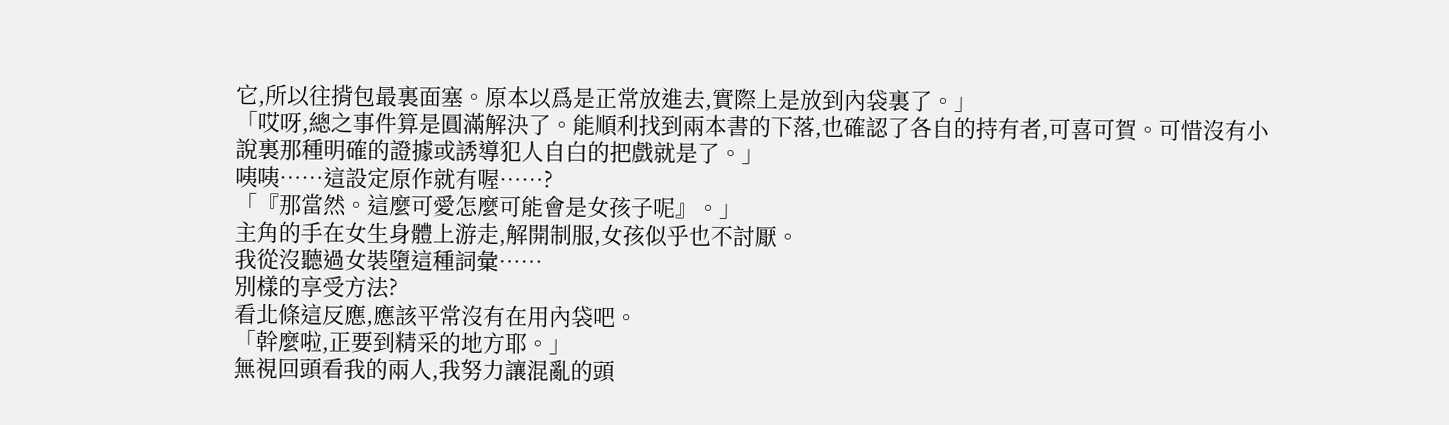它,所以往揹包最裏面塞。原本以爲是正常放進去,實際上是放到內袋裏了。」
「哎呀,總之事件算是圓滿解決了。能順利找到兩本書的下落,也確認了各自的持有者,可喜可賀。可惜沒有小說裏那種明確的證據或誘導犯人自白的把戲就是了。」
咦咦……這設定原作就有喔……?
「『那當然。這麼可愛怎麼可能會是女孩子呢』。」
主角的手在女生身體上游走,解開制服,女孩似乎也不討厭。
我從沒聽過女裝墮這種詞彙……
別樣的享受方法?
看北條這反應,應該平常沒有在用內袋吧。
「幹麼啦,正要到精采的地方耶。」
無視回頭看我的兩人,我努力讓混亂的頭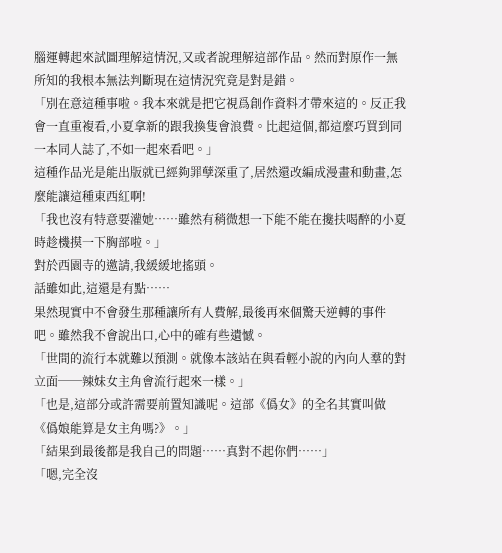腦運轉起來試圖理解這情況,又或者說理解這部作品。然而對原作一無所知的我根本無法判斷現在這情況究竟是對是錯。
「別在意這種事啦。我本來就是把它視爲創作資料才帶來這的。反正我會一直重複看,小夏拿新的跟我換隻會浪費。比起這個,都這麼巧買到同一本同人誌了,不如一起來看吧。」
這種作品光是能出版就已經夠罪孽深重了,居然還改編成漫畫和動畫,怎麼能讓這種東西紅啊!
「我也沒有特意要灌她……雖然有稍微想一下能不能在攙扶喝醉的小夏時趁機摸一下胸部啦。」
對於西園寺的邀請,我緩緩地搖頭。
話雖如此,這還是有點……
果然現實中不會發生那種讓所有人費解,最後再來個驚天逆轉的事件吧。雖然我不會說出口,心中的確有些遺憾。
「世間的流行本就難以預測。就像本該站在與看輕小說的內向人羣的對立面──辣妹女主角會流行起來一樣。」
「也是,這部分或許需要前置知識呢。這部《僞女》的全名其實叫做《僞娘能算是女主角嗎?》。」
「結果到最後都是我自己的問題……真對不起你們……」
「嗯,完全沒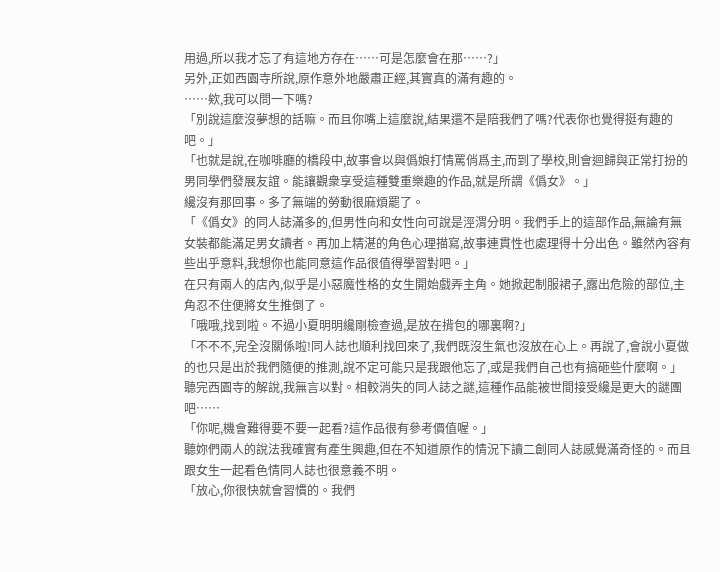用過,所以我才忘了有這地方存在……可是怎麼會在那……?」
另外,正如西園寺所說,原作意外地嚴肅正經,其實真的滿有趣的。
……欸,我可以問一下嗎?
「別說這麼沒夢想的話嘛。而且你嘴上這麼說,結果還不是陪我們了嗎?代表你也覺得挺有趣的吧。」
「也就是說,在咖啡廳的橋段中,故事會以與僞娘打情罵俏爲主,而到了學校,則會迴歸與正常打扮的男同學們發展友誼。能讓觀衆享受這種雙重樂趣的作品,就是所謂《僞女》。」
纔沒有那回事。多了無端的勞動很麻煩罷了。
「《僞女》的同人誌滿多的,但男性向和女性向可說是涇渭分明。我們手上的這部作品,無論有無女裝都能滿足男女讀者。再加上精湛的角色心理描寫,故事連貫性也處理得十分出色。雖然內容有些出乎意料,我想你也能同意這作品很值得學習對吧。」
在只有兩人的店內,似乎是小惡魔性格的女生開始戲弄主角。她掀起制服裙子,露出危險的部位,主角忍不住便將女生推倒了。
「哦哦,找到啦。不過小夏明明纔剛檢查過,是放在揹包的哪裏啊?」
「不不不,完全沒關係啦!同人誌也順利找回來了,我們既沒生氣也沒放在心上。再說了,會說小夏做的也只是出於我們隨便的推測,說不定可能只是我跟他忘了,或是我們自己也有搞砸些什麼啊。」
聽完西園寺的解說,我無言以對。相較消失的同人誌之謎,這種作品能被世間接受纔是更大的謎團吧……
「你呢,機會難得要不要一起看?這作品很有參考價值喔。」
聽妳們兩人的說法我確實有產生興趣,但在不知道原作的情況下讀二創同人誌感覺滿奇怪的。而且跟女生一起看色情同人誌也很意義不明。
「放心,你很快就會習慣的。我們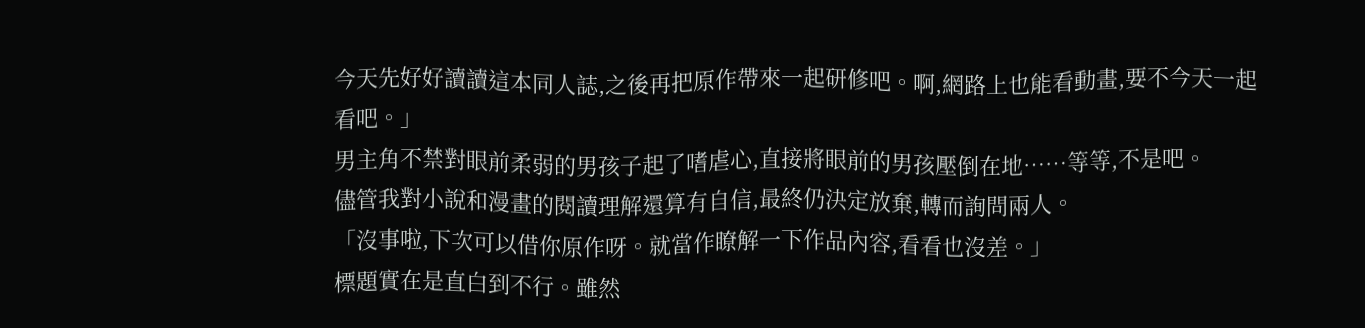今天先好好讀讀這本同人誌,之後再把原作帶來一起研修吧。啊,網路上也能看動畫,要不今天一起看吧。」
男主角不禁對眼前柔弱的男孩子起了嗜虐心,直接將眼前的男孩壓倒在地……等等,不是吧。
儘管我對小說和漫畫的閱讀理解還算有自信,最終仍決定放棄,轉而詢問兩人。
「沒事啦,下次可以借你原作呀。就當作瞭解一下作品內容,看看也沒差。」
標題實在是直白到不行。雖然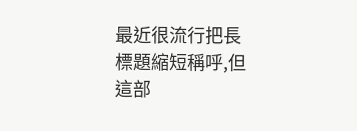最近很流行把長標題縮短稱呼,但這部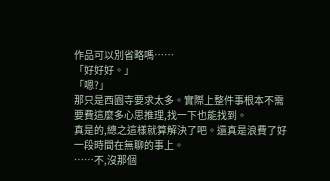作品可以別省略嗎……
「好好好。」
「嗯?」
那只是西園寺要求太多。實際上整件事根本不需要費這麼多心思推理,找一下也能找到。
真是的,總之這樣就算解決了吧。還真是浪費了好一段時間在無聊的事上。
……不,沒那個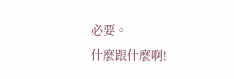必要。
什麼跟什麼啊!